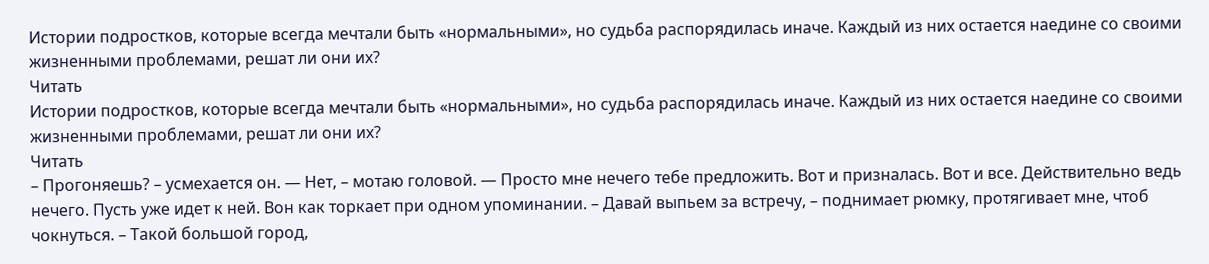Истории подростков, которые всегда мечтали быть «нормальными», но судьба распорядилась иначе. Каждый из них остается наедине со своими жизненными проблемами, решат ли они их?
Читать
Истории подростков, которые всегда мечтали быть «нормальными», но судьба распорядилась иначе. Каждый из них остается наедине со своими жизненными проблемами, решат ли они их?
Читать
– Прогоняешь? – усмехается он. — Нет, – мотаю головой. — Просто мне нечего тебе предложить. Вот и призналась. Вот и все. Действительно ведь нечего. Пусть уже идет к ней. Вон как торкает при одном упоминании. – Давай выпьем за встречу, – поднимает рюмку, протягивает мне, чтоб чокнуться. – Такой большой город,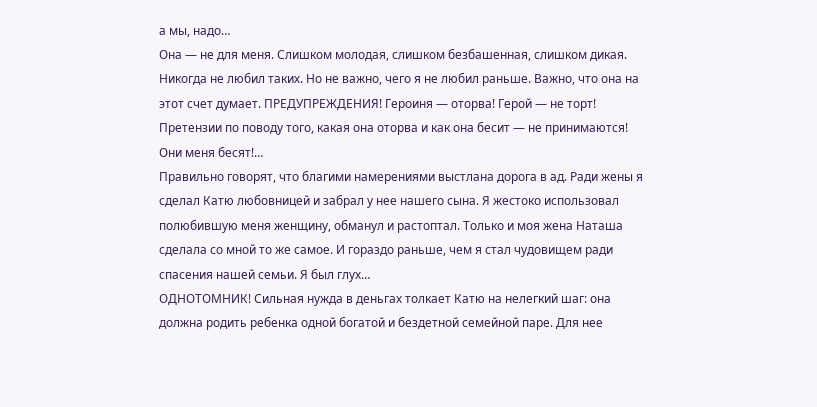а мы, надо…
Она — не для меня. Слишком молодая, слишком безбашенная, слишком дикая. Никогда не любил таких. Но не важно, чего я не любил раньше. Важно, что она на этот счет думает. ПРЕДУПРЕЖДЕНИЯ! Героиня — оторва! Герой — не торт! Претензии по поводу того, какая она оторва и как она бесит — не принимаются! Они меня бесят!…
Правильно говорят, что благими намерениями выстлана дорога в ад. Ради жены я сделал Катю любовницей и забрал у нее нашего сына. Я жестоко использовал полюбившую меня женщину, обманул и растоптал. Только и моя жена Наташа сделала со мной то же самое. И гораздо раньше, чем я стал чудовищем ради спасения нашей семьи. Я был глух…
ОДНОТОМНИК! Сильная нужда в деньгах толкает Катю на нелегкий шаг: она должна родить ребенка одной богатой и бездетной семейной паре. Для нее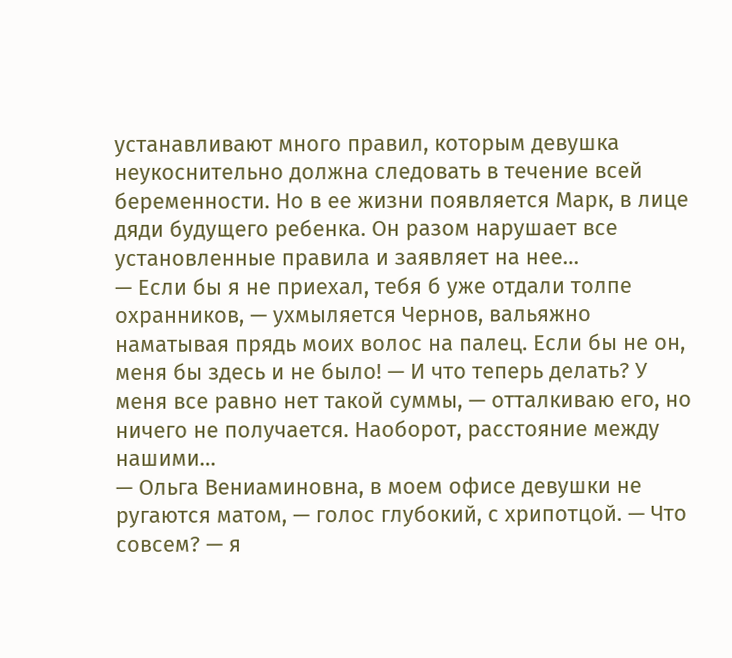устанавливают много правил, которым девушка неукоснительно должна следовать в течение всей беременности. Но в ее жизни появляется Марк, в лице дяди будущего ребенка. Он разом нарушает все установленные правила и заявляет на нее…
— Если бы я не приехал, тебя б уже отдали толпе охранников, — ухмыляется Чернов, вальяжно наматывая прядь моих волос на палец. Если бы не он, меня бы здесь и не было! — И что теперь делать? У меня все равно нет такой суммы, — отталкиваю его, но ничего не получается. Наоборот, расстояние между нашими…
— Ольга Вениаминовна, в моем офисе девушки не ругаются матом, — голос глубокий, с хрипотцой. — Что совсем? — я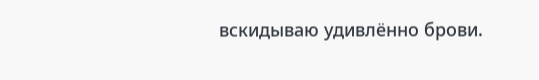вскидываю удивлённо брови.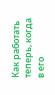Как работать теперь, когда в его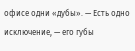офисе одни «дубы». — Есть одно исключение, — его губы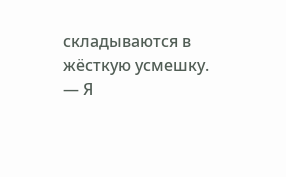складываются в жёсткую усмешку. — Я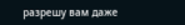разрешу вам даже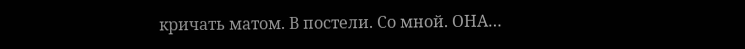кричать матом. В постели. Со мной. ОНА…